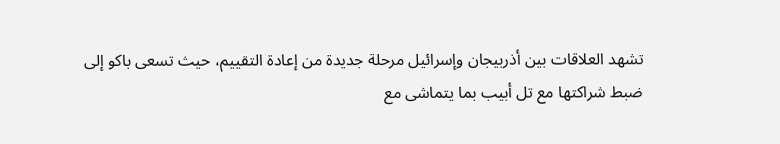تشهد العلاقات بين أذربيجان وإسرائيل مرحلة جديدة من إعادة التقييم، حيث تسعى باكو إلى ضبط شراكتها مع تل أبيب بما يتماشى مع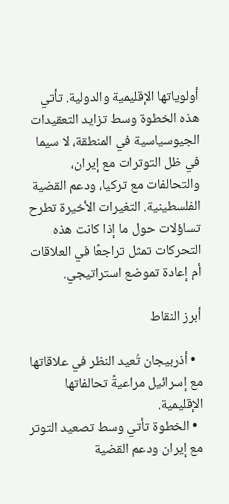أولوياتها الإقليمية والدولية. تأتي هذه الخطوة وسط تزايد التعقيدات الجيوسياسية في المنطقة، لا سيما في ظل التوترات مع إيران، والتحالفات مع تركيا، ودعم القضية الفلسطينية. التغيرات الأخيرة تطرح تساؤلات حول ما إذا كانت هذه التحركات تمثل تراجعًا في العلاقات أم إعادة تموضع استراتيجي.

أبرز النقاط

  • أذربيجان تُعيد النظر في علاقاتها مع إسرائيل مراعيةً تحالفاتها الإقليمية.
  • الخطوة تأتي وسط تصعيد التوتر مع إيران ودعم القضية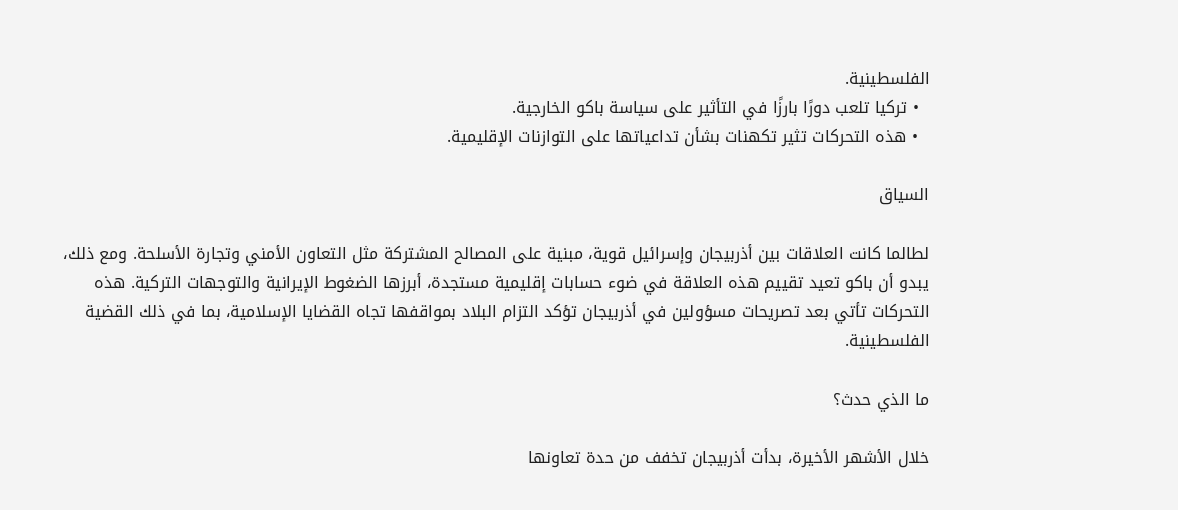الفلسطينية.
  • تركيا تلعب دورًا بارزًا في التأثير على سياسة باكو الخارجية.
  • هذه التحركات تثير تكهنات بشأن تداعياتها على التوازنات الإقليمية.

السياق

لطالما كانت العلاقات بين أذربيجان وإسرائيل قوية، مبنية على المصالح المشتركة مثل التعاون الأمني وتجارة الأسلحة. ومع ذلك، يبدو أن باكو تعيد تقييم هذه العلاقة في ضوء حسابات إقليمية مستجدة، أبرزها الضغوط الإيرانية والتوجهات التركية. هذه التحركات تأتي بعد تصريحات مسؤولين في أذربيجان تؤكد التزام البلاد بمواقفها تجاه القضايا الإسلامية، بما في ذلك القضية الفلسطينية.

ما الذي حدث؟

خلال الأشهر الأخيرة، بدأت أذربيجان تخفف من حدة تعاونها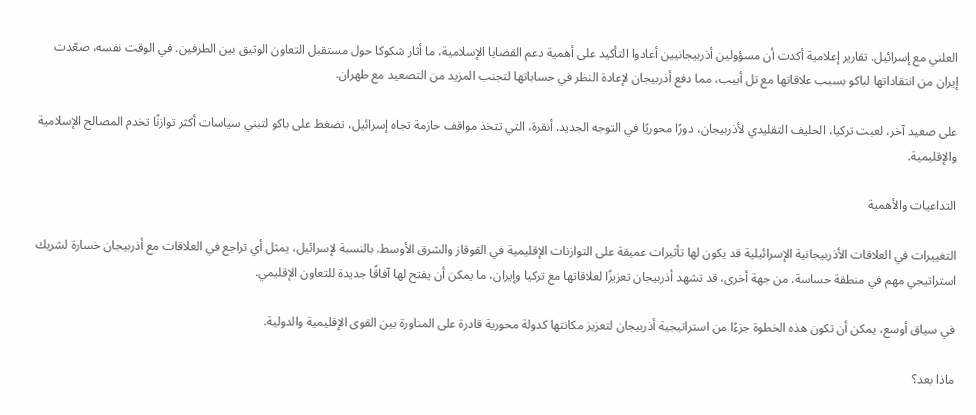العلني مع إسرائيل. تقارير إعلامية أكدت أن مسؤولين أذربيجانيين أعادوا التأكيد على أهمية دعم القضايا الإسلامية، ما أثار شكوكا حول مستقبل التعاون الوثيق بين الطرفين. في الوقت نفسه، صعّدت إيران من انتقاداتها لباكو بسبب علاقاتها مع تل أبيب، مما دفع أذربيجان لإعادة النظر في حساباتها لتجنب المزيد من التصعيد مع طهران.

على صعيد آخر، لعبت تركيا، الحليف التقليدي لأذربيجان، دورًا محوريًا في التوجه الجديد. أنقرة، التي تتخذ مواقف حازمة تجاه إسرائيل، تضغط على باكو لتبني سياسات أكثر توازنًا تخدم المصالح الإسلامية والإقليمية.

التداعيات والأهمية

التغييرات في العلاقات الأذربيجانية الإسرائيلية قد يكون لها تأثيرات عميقة على التوازنات الإقليمية في القوقاز والشرق الأوسط. بالنسبة لإسرائيل، يمثل أي تراجع في العلاقات مع أذربيجان خسارة لشريك استراتيجي مهم في منطقة حساسة. من جهة أخرى، قد تشهد أذربيجان تعزيزًا لعلاقاتها مع تركيا وإيران، ما يمكن أن يفتح لها آفاقًا جديدة للتعاون الإقليمي.

في سياق أوسع، يمكن أن تكون هذه الخطوة جزءًا من استراتيجية أذربيجان لتعزيز مكانتها كدولة محورية قادرة على المناورة بين القوى الإقليمية والدولية.

ماذا بعد؟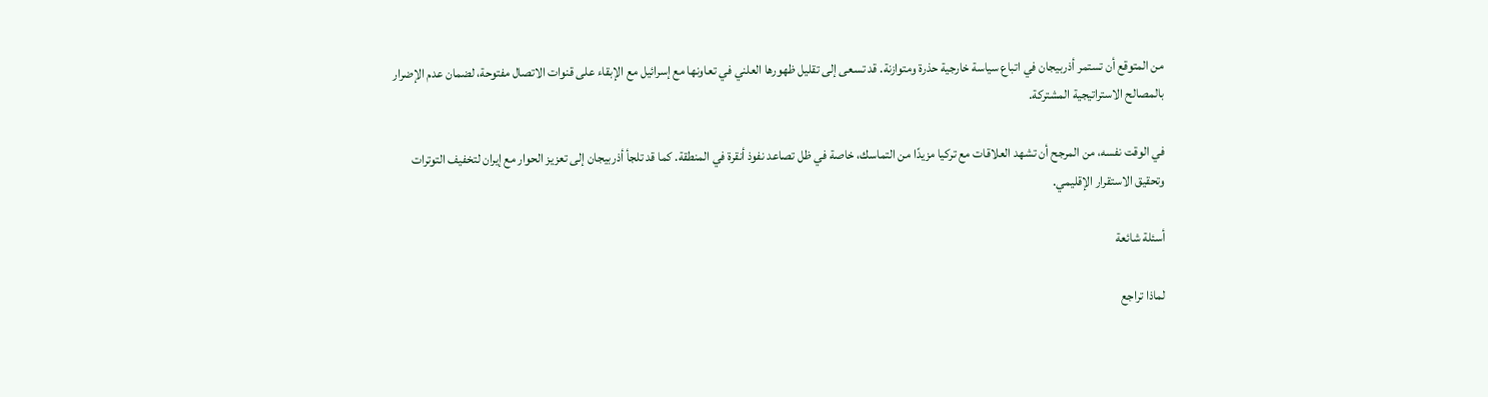من المتوقع أن تستمر أذربيجان في اتباع سياسة خارجية حذرة ومتوازنة. قد تسعى إلى تقليل ظهورها العلني في تعاونها مع إسرائيل مع الإبقاء على قنوات الاتصال مفتوحة، لضمان عدم الإضرار بالمصالح الاستراتيجية المشتركة.

في الوقت نفسه، من المرجح أن تشهد العلاقات مع تركيا مزيدًا من التماسك، خاصة في ظل تصاعد نفوذ أنقرة في المنطقة. كما قد تلجأ أذربيجان إلى تعزيز الحوار مع إيران لتخفيف التوترات وتحقيق الاستقرار الإقليمي.

أسئلة شائعة

لماذا تراجع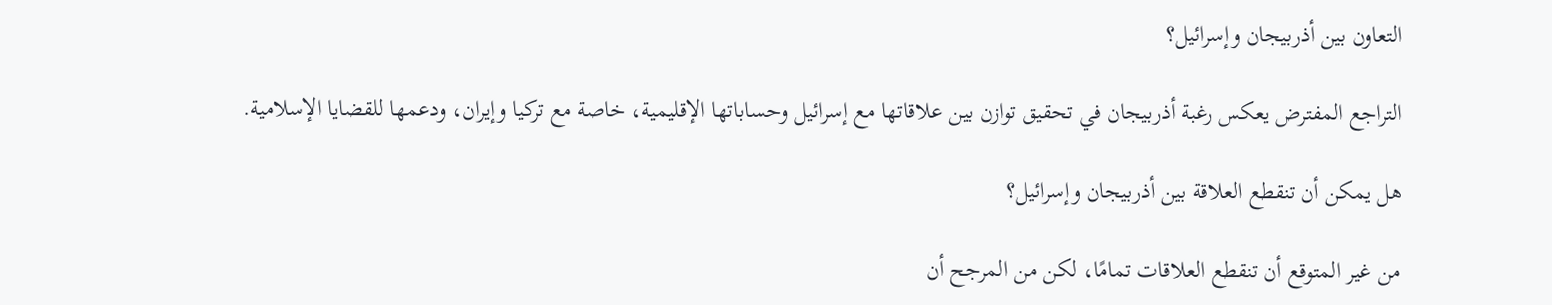التعاون بين أذربيجان وإسرائيل؟

التراجع المفترض يعكس رغبة أذربيجان في تحقيق توازن بين علاقاتها مع إسرائيل وحساباتها الإقليمية، خاصة مع تركيا وإيران، ودعمها للقضايا الإسلامية.

هل يمكن أن تنقطع العلاقة بين أذربيجان وإسرائيل؟

من غير المتوقع أن تنقطع العلاقات تمامًا، لكن من المرجح أن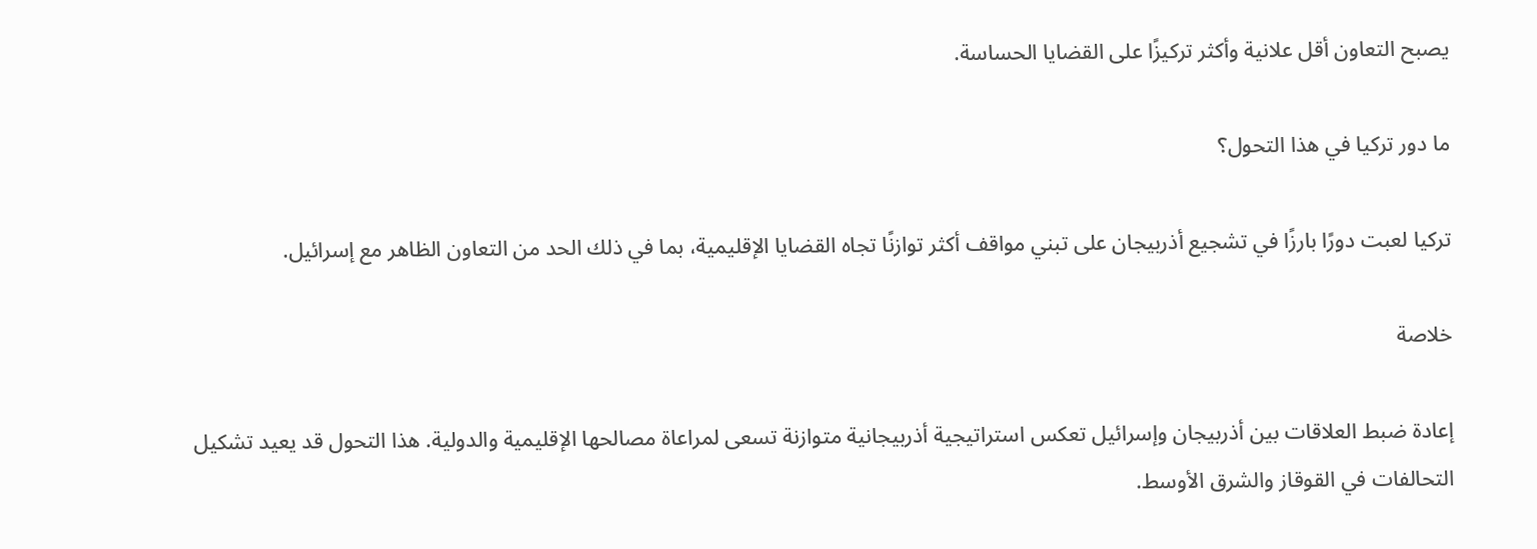يصبح التعاون أقل علانية وأكثر تركيزًا على القضايا الحساسة.

ما دور تركيا في هذا التحول؟

تركيا لعبت دورًا بارزًا في تشجيع أذربيجان على تبني مواقف أكثر توازنًا تجاه القضايا الإقليمية، بما في ذلك الحد من التعاون الظاهر مع إسرائيل.

خلاصة

إعادة ضبط العلاقات بين أذربيجان وإسرائيل تعكس استراتيجية أذربيجانية متوازنة تسعى لمراعاة مصالحها الإقليمية والدولية. هذا التحول قد يعيد تشكيل التحالفات في القوقاز والشرق الأوسط.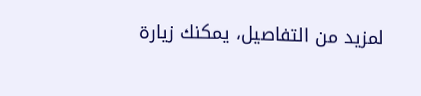لمزيد من التفاصيل، يمكنك زيارة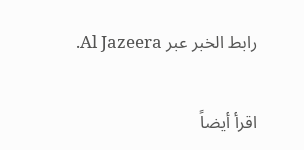رابط الخبر عبر Al Jazeera.

اقرأ أيضاً